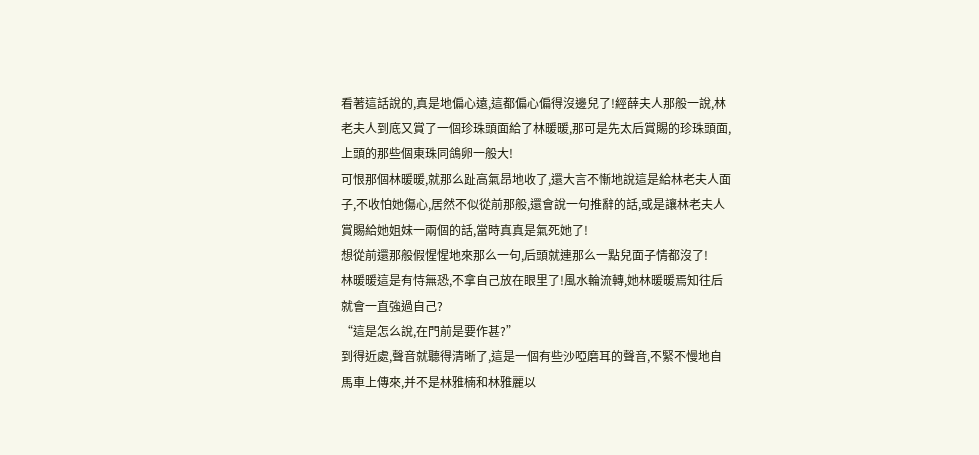看著這話說的,真是地偏心遠,這都偏心偏得沒邊兒了!經薛夫人那般一說,林老夫人到底又賞了一個珍珠頭面給了林暖暖,那可是先太后賞賜的珍珠頭面,上頭的那些個東珠同鴿卵一般大!
可恨那個林暖暖,就那么趾高氣昂地收了,還大言不慚地說這是給林老夫人面子,不收怕她傷心,居然不似從前那般,還會說一句推辭的話,或是讓林老夫人賞賜給她姐妹一兩個的話,當時真真是氣死她了!
想從前還那般假惺惺地來那么一句,后頭就連那么一點兒面子情都沒了!
林暖暖這是有恃無恐,不拿自己放在眼里了!風水輪流轉,她林暖暖焉知往后就會一直強過自己?
“這是怎么說,在門前是要作甚?”
到得近處,聲音就聽得清晰了,這是一個有些沙啞磨耳的聲音,不緊不慢地自馬車上傳來,并不是林雅楠和林雅麗以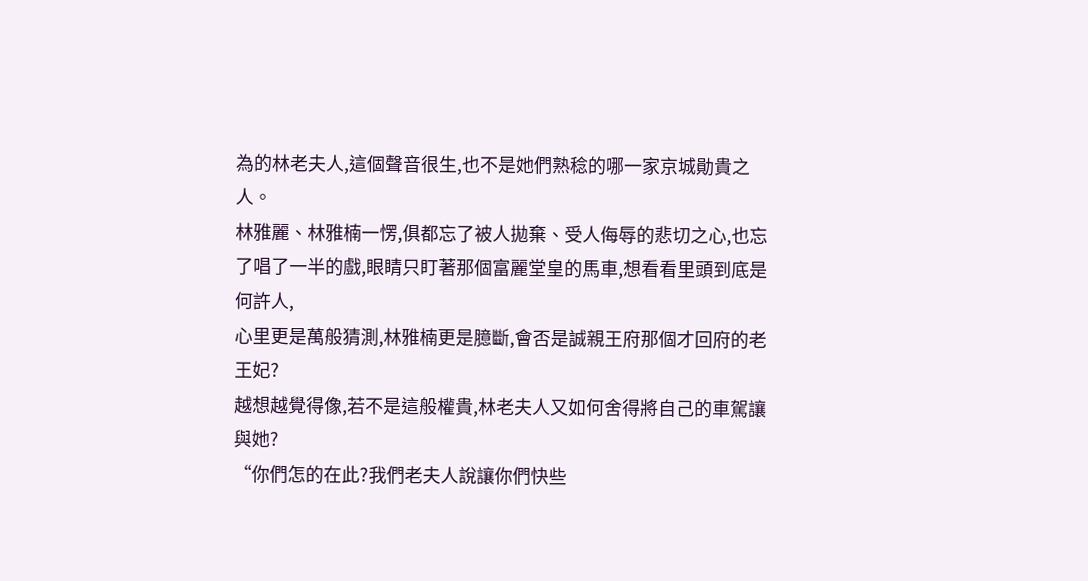為的林老夫人,這個聲音很生,也不是她們熟稔的哪一家京城勛貴之人。
林雅麗、林雅楠一愣,俱都忘了被人拋棄、受人侮辱的悲切之心,也忘了唱了一半的戲,眼睛只盯著那個富麗堂皇的馬車,想看看里頭到底是何許人,
心里更是萬般猜測,林雅楠更是臆斷,會否是誠親王府那個才回府的老王妃?
越想越覺得像,若不是這般權貴,林老夫人又如何舍得將自己的車駕讓與她?
“你們怎的在此?我們老夫人說讓你們快些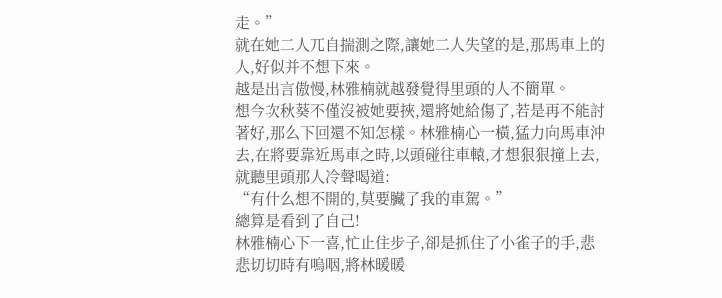走。”
就在她二人兀自揣測之際,讓她二人失望的是,那馬車上的人,好似并不想下來。
越是出言傲慢,林雅楠就越發覺得里頭的人不簡單。
想今次秋葵不僅沒被她要挾,還將她給傷了,若是再不能討著好,那么下回還不知怎樣。林雅楠心一橫,猛力向馬車沖去,在將要靠近馬車之時,以頭碰往車轅,才想狠狠撞上去,就聽里頭那人冷聲喝道:
“有什么想不開的,莫要臟了我的車駕。”
總算是看到了自己!
林雅楠心下一喜,忙止住步子,卻是抓住了小雀子的手,悲悲切切時有嗚咽,將林暖暖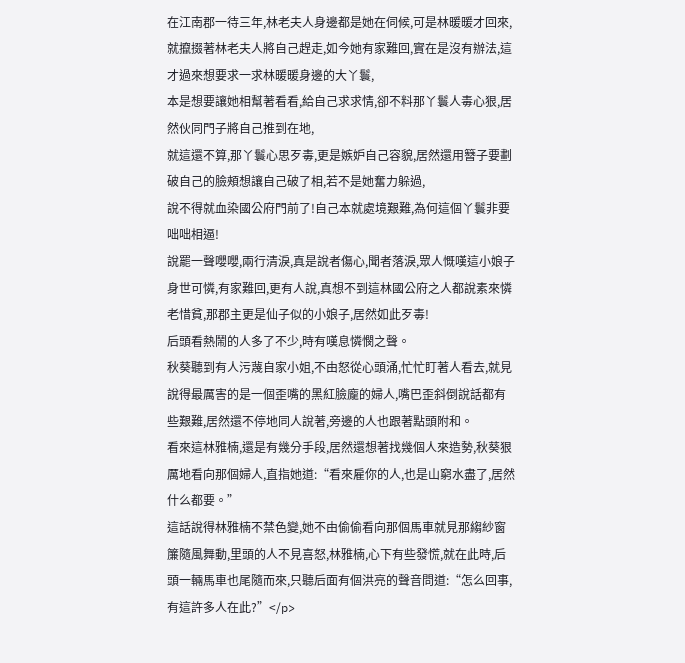在江南郡一待三年,林老夫人身邊都是她在伺候,可是林暖暖才回來,就攛掇著林老夫人將自己趕走,如今她有家難回,實在是沒有辦法,這才過來想要求一求林暖暖身邊的大丫鬟,
本是想要讓她相幫著看看,給自己求求情,卻不料那丫鬟人毒心狠,居然伙同門子將自己推到在地,
就這還不算,那丫鬟心思歹毒,更是嫉妒自己容貌,居然還用簪子要劃破自己的臉頰想讓自己破了相,若不是她奮力躲過,
說不得就血染國公府門前了!自己本就處境艱難,為何這個丫鬟非要咄咄相逼!
說罷一聲嚶嚶,兩行清淚,真是說者傷心,聞者落淚,眾人慨嘆這小娘子身世可憐,有家難回,更有人說,真想不到這林國公府之人都說素來憐老惜貧,那郡主更是仙子似的小娘子,居然如此歹毒!
后頭看熱鬧的人多了不少,時有嘆息憐憫之聲。
秋葵聽到有人污蔑自家小姐,不由怒從心頭涌,忙忙盯著人看去,就見說得最厲害的是一個歪嘴的黑紅臉龐的婦人,嘴巴歪斜倒說話都有些艱難,居然還不停地同人說著,旁邊的人也跟著點頭附和。
看來這林雅楠,還是有幾分手段,居然還想著找幾個人來造勢,秋葵狠厲地看向那個婦人,直指她道:“看來雇你的人,也是山窮水盡了,居然什么都要。”
這話說得林雅楠不禁色變,她不由偷偷看向那個馬車就見那縐紗窗簾隨風舞動,里頭的人不見喜怒,林雅楠,心下有些發慌,就在此時,后頭一輛馬車也尾隨而來,只聽后面有個洪亮的聲音問道:“怎么回事,有這許多人在此?”</p>